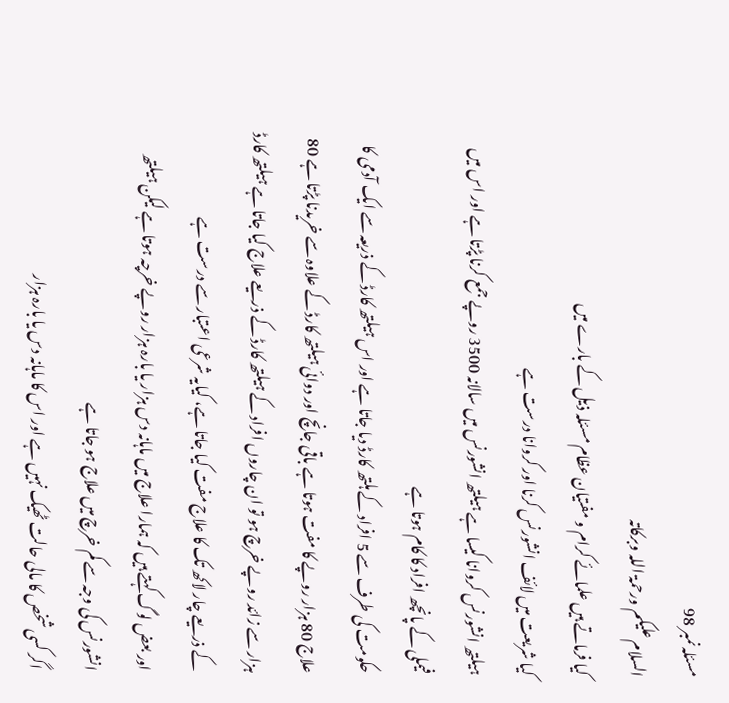مسئلہ نمبر 98
السلام علیکم ورحمۃ اللہ وبرکاتہ
کیا فرماتے ہیں علمائے کرام و مفتیان عظام مسئلہ ذیل کے بارے میں
کیا شریعت میں لائف انشورنس کرنا اور کروانا درست ہے
ہیلتھ انشورنس کروانا کیسا ہے ہیلتھ انشورنس میں سالانہ 3500 روپے جمع کرنا پڑتا ہے اور اس میں فیملی کے پانچھ افراد کا کام ہوتا ہے
حکومت کی طرف سے 5 افراد کے ہلتھ کارڈ دیا جاتا ہے اور اس ہیلتھ کارڈ کے ذریعہ سے ایک آدمی کا علاج 80 ہزار روپے کا مفت ہوتا ہے باقی جانچ اور دوائی ہیلتھ کارڈ کے علاوہ سے خریدنا پڑتا ہے 80 ہزار سے زائد روپے خرچ ہو تو ان چاروں افراد کے ہیلتھ کارڈ کے ذریعے علاج کیا جاتا ہے ہیلتھ کارڈ کے ذریعے چار لاکھ تک کا علاج مفت کیا جاتا ہے، کیایہ شرعی اعتبار سے درست ہے
اور بعض لوگ کہتے ہیں کہ ہمارا علاج میں ماہانہ دس ہزار یا بارہ ہزار روپے خرچہ ہوتا ہے لیکن ہیلتھ انشورنس کی وجہ سے کم خرچ میں علاج ہو جاتا ہے
اگر کسی شخص کا مالی حالت ٹھیک نہیں ہے اور اس کا ماہانہ دس یا بارہ ہزار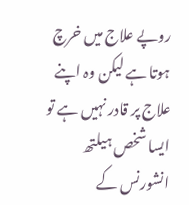روپے علاج میں خرچ ہوتا ہے لیکن وہ اپنے علاج پر قادر نہیں ہے تو ایسا شخص ہیلتھ انشورنس کے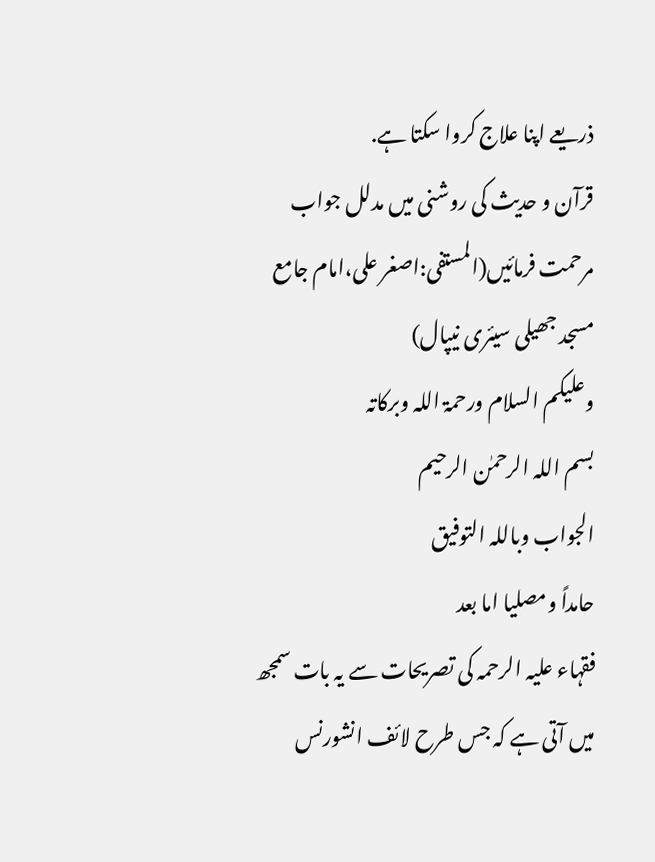ذریعے اپنا علاج کروا سکتا ہے.
قرآن و حدیث کی روشنی میں مدلل جواب مرحمت فرمائیں(المستفی:اصغر علی،امام جامع مسجد جھیلی سیئری نیپال)
وعلیکم السلام ورحمۃ اللہ وبرکاتہ
بسم اللہ الرحمٰن الرحیم
الجواب وباللہ التوفیق
حامداً ومصلیا اما بعد
فقہاء علیہ الرحمہ کی تصریحات سے یہ بات سمجھ میں آتی ہے کہ جس طرح لائف انشورنس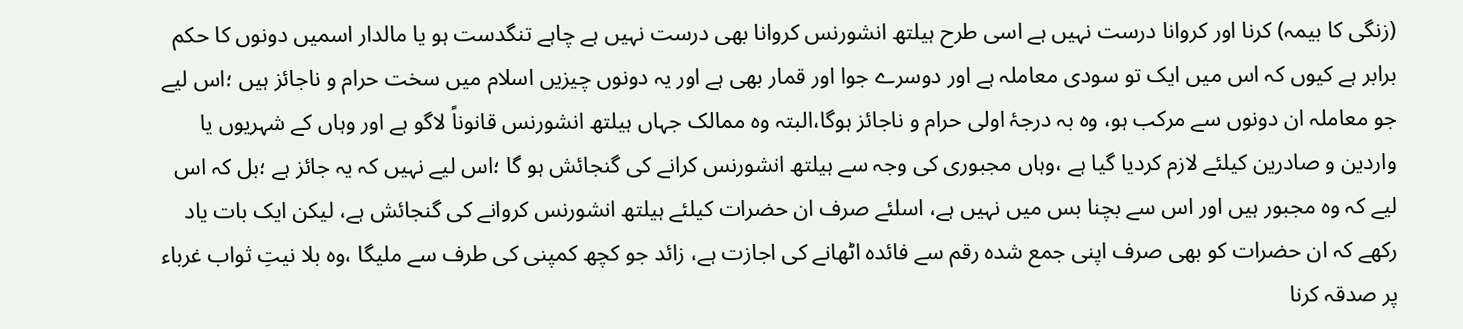(زنگی کا بیمہ) کرنا اور کروانا درست نہیں ہے اسی طرح ہیلتھ انشورنس کروانا بھی درست نہیں ہے چاہے تنگدست ہو یا مالدار اسمیں دونوں کا حکم برابر ہے کیوں کہ اس میں ایک تو سودی معاملہ ہے اور دوسرے جوا اور قمار بھی ہے اور یہ دونوں چیزیں اسلام میں سخت حرام و ناجائز ہیں ؛اس لیے جو معاملہ ان دونوں سے مرکب ہو، وہ بہ درجۂ اولی حرام و ناجائز ہوگا،البتہ وہ ممالک جہاں ہیلتھ انشورنس قانوناً لاگو ہے اور وہاں کے شہریوں یا واردین و صادرین کیلئے لازم کردیا گیا ہے ،وہاں مجبوری کی وجہ سے ہیلتھ انشورنس کرانے کی گنجائش ہو گا ؛اس لیے نہیں کہ یہ جائز ہے ؛بل کہ اس لیے کہ وہ مجبور ہیں اور اس سے بچنا بس میں نہیں ہے، اسلئے صرف ان حضرات کیلئے ہیلتھ انشورنس کروانے کی گنجائش ہے، لیکن ایک بات یاد رکھے کہ ان حضرات کو بھی صرف اپنی جمع شدہ رقم سے فائدہ اٹھانے کی اجازت ہے، زائد جو کچھ کمپنی کی طرف سے ملیگا ،وہ بلا نیتِ ثواب غرباء پر صدقہ کرنا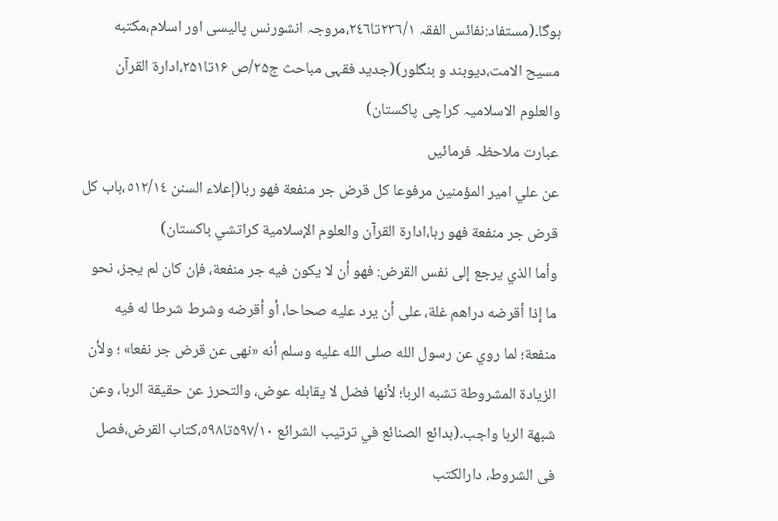ہوگا۔(مستفاد:نفائس الفقہ ٢٣٦/١تا٢٤٦،مروجہ انشورنس پالیسی اور اسلام،مکتبه مسیح الامت،دیوبند و بنگلور)(جدید فقہی مباحث ج۲۵/ص ۱۶تا۲۵۱،ادارۃ القرآن والعلوم الاسلامیہ کراچی پاکستان)
عبارت ملاحظہ فرمائیں
عن علي امير المؤمنين مرفوعا كل قرض جر منفعة فهو ربا(إعلاء السنن ٥١٢/١٤،باب كل قرض جر منفعة فهو ربا،ادارة القرآن والعلوم الإسلامية كراتشي باكستان)
وأما الذي يرجع إلى نفس القرض: فهو أن لا يكون فيه جر منفعة، فإن كان لم يجز، نحو ما إذا أقرضه دراهم غلة، على أن يرد عليه صحاحا، أو أقرضه وشرط شرطا له فيه منفعة؛ لما روي عن رسول الله صلى الله عليه وسلم أنه «نهى عن قرض جر نفعا» ؛ ولأن الزيادة المشروطة تشبه الربا؛ لأنها فضل لا يقابله عوض، والتحرز عن حقيقة الربا، وعن شبهة الربا واجب۔(بدائع الصنائع في ترتيب الشرائع ۵۹٧/١٠تا٥٩٨،کتاب القرض،فصل فی الشروط، دارالکتب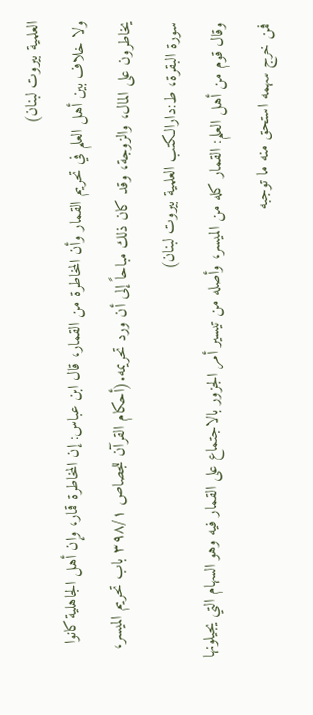العلمیة بیروت لبنان)
ولا خلاف بين أهل العلم في تحريم القمار وأن المخاطرة من القمار، قال ابن عباس: إن المخاطرة قمار، وإن أهل الجاهلية كانوا يخاطرون على المال، والزوجة، وقد كان ذلك مباحاً إلى أن ورد تحريمه.(أحکام القرآن للجصاص ٣٩٨/١ باب تحریم المیسر، سورۃ البقرۃ، ط:دارالکتب العلمیة بیروت لبنان)
وقال قوم من أهل العلم: القمار كله من المیسر، وأصله من تيسير أمر الجزور بالاجتماع على القمار فيه وهو السهام التي يجيلونها فمن خرج سهمه استحق منه ما توجبه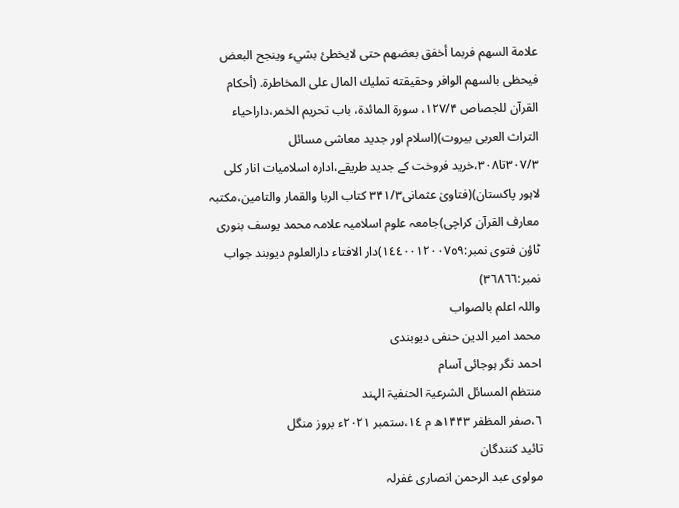علامة السهم فربما أخفق بعضهم حتى لايخطئ بشيء وينجح البعض فيحظى بالسهم الوافر وحقيقته تمليك المال على المخاطرة. (أحکام القرآن للجصاص ۱۲۷/۴، سورۃ المائدۃ، باب تحریم الخمر،داراحیاء التراث العربی بیروت)(اسلام اور جدید معاشی مسائل ٣٠٧/٣تا٣٠٨،خريد فروخت کے جدید طریقے،ادارہ اسلامیات انار کلی لاہور پاکستان)(فتاویٰ عثمانی۳۴۱/۳ کتاب الربا والقمار والتامین،مکتبہ معارف القرآن کراچی)جامعہ علوم اسلامیہ علامہ محمد یوسف بنوری ٹاؤن فتوی نمبر:١٤٤٠٠١۲۰٠٧٥٩)دار الافتاء دارالعلوم دیوبند جواب نمبر:٣٦٨٦٦)
واللہ اعلم بالصواب
محمد امیر الدین حنفی دیوبندی
احمد نگر ہوجائی آسام
منتظم المسائل الشرعیۃ الحنفیۃ الہند
٦،صفر المظفر ۱۴۴۳ھ م ١٤،ستمبر ۲۰۲۱ء بروز منگل
تائید کنندگان
مولوی عبد الرحمن انصاری غفرلہ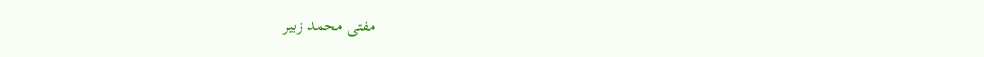مفتی محمد زبیر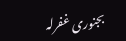بجنوری غفرلہ